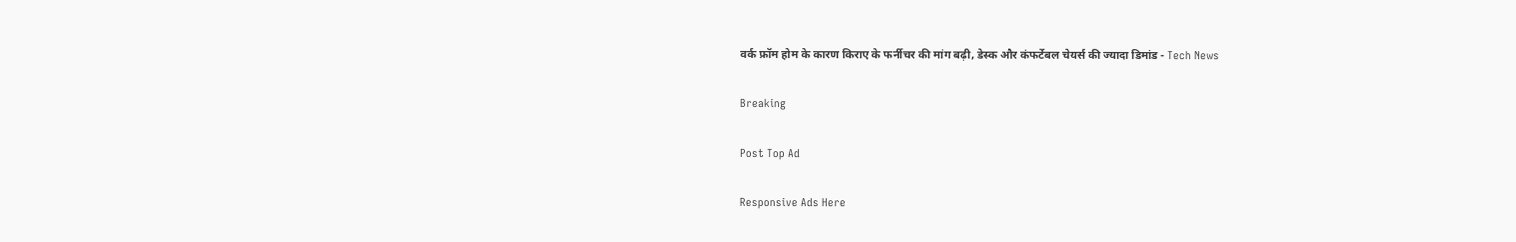वर्क फ्रॉम होम के कारण किराए के फर्नीचर की मांग बढ़ी, डेस्क और कंफर्टेबल चेयर्स की ज्यादा डिमांड - Tech News

Breaking

Post Top Ad

Responsive Ads Here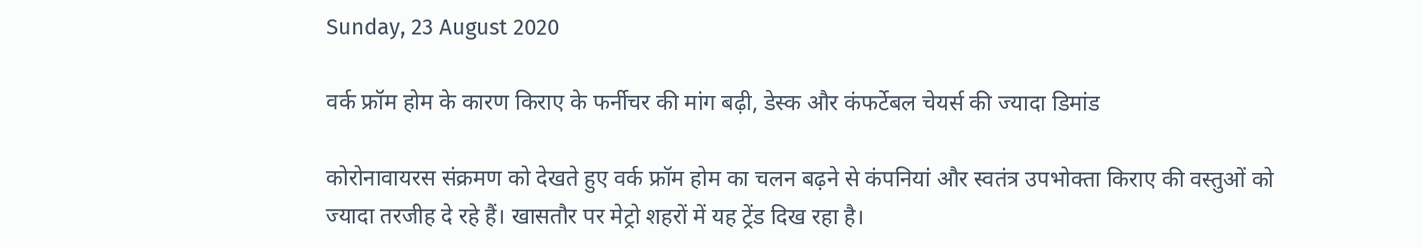Sunday, 23 August 2020

वर्क फ्रॉम होम के कारण किराए के फर्नीचर की मांग बढ़ी, डेस्क और कंफर्टेबल चेयर्स की ज्यादा डिमांड

कोरोनावायरस संक्रमण को देखते हुए वर्क फ्रॉम होम का चलन बढ़ने से कंपनियां और स्वतंत्र उपभोक्ता किराए की वस्तुओं को ज्यादा तरजीह दे रहे हैं। खासतौर पर मेट्रो शहरों में यह ट्रेंड दिख रहा है।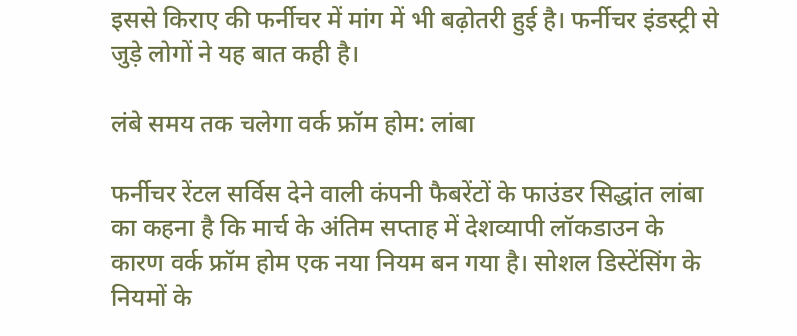इससे किराए की फर्नीचर में मांग में भी बढ़ोतरी हुई है। फर्नीचर इंडस्ट्री से जुड़े लोगों ने यह बात कही है।

लंबे समय तक चलेगा वर्क फ्रॉम होम: लांबा

फर्नीचर रेंटल सर्विस देने वाली कंपनी फैबरेंटों के फाउंडर सिद्धांत लांबा का कहना है कि मार्च के अंतिम सप्ताह में देशव्यापी लॉकडाउन के कारण वर्क फ्रॉम होम एक नया नियम बन गया है। सोशल डिस्टेंसिंग के नियमों के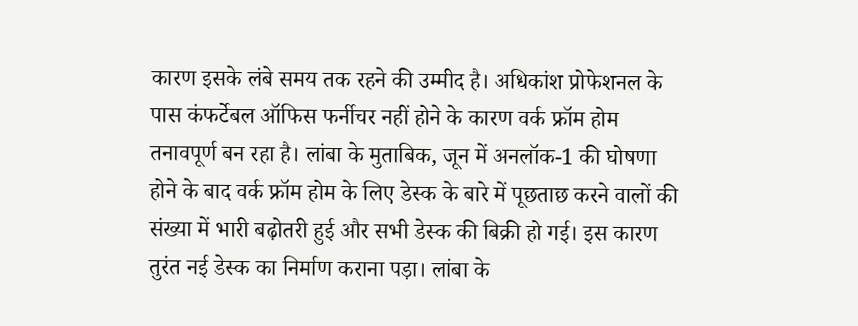कारण इसके लंबे समय तक रहने की उम्मीद है। अधिकांश प्रोफेशनल के पास कंफर्टेबल ऑफिस फर्नीचर नहीं होने के कारण वर्क फ्रॉम होम तनावपूर्ण बन रहा है। लांबा के मुताबिक, जून में अनलॉक-1 की घोषणा होने के बाद वर्क फ्रॉम होम के लिए डेस्क के बारे में पूछताछ करने वालों की संख्या में भारी बढ़ोतरी हुई और सभी डेस्क की बिक्री हो गई। इस कारण तुरंत नई डेस्क का निर्माण कराना पड़ा। लांबा के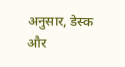अनुसार, डेस्क और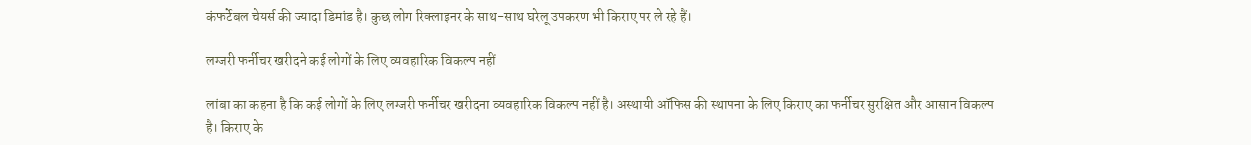कंफर्टेबल चेयर्स की ज्यादा डिमांड है। कुछ लोग रिक्लाइनर के साथ-साथ घरेलू उपकरण भी किराए पर ले रहे हैं।

लग्जरी फर्नीचर खरीदने कई लोगों के लिए व्यवहारिक विकल्प नहीं

लांबा का कहना है कि कई लोगों के लिए लग्जरी फर्नीचर खरीदना व्यवहारिक विकल्प नहीं है। अस्थायी ऑफिस की स्थापना के लिए किराए का फर्नीचर सुरक्षित और आसान विकल्प है। किराए के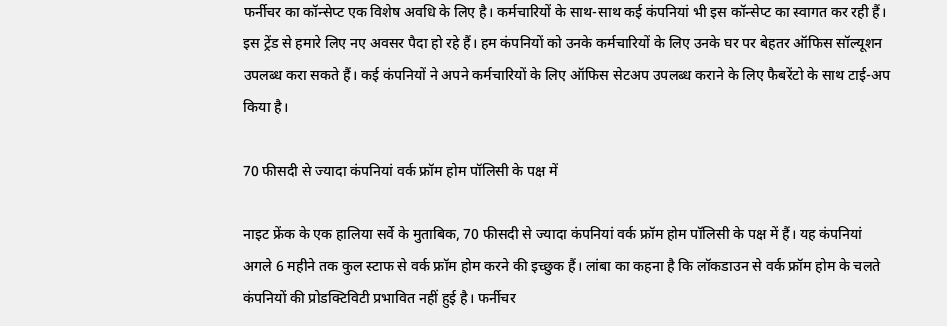फर्नीचर का कॉन्सेप्ट एक विशेष अवधि के लिए है। कर्मचारियों के साथ-साथ कई कंपनियां भी इस कॉन्सेप्ट का स्वागत कर रही हैं। इस ट्रेंड से हमारे लिए नए अवसर पैदा हो रहे हैं। हम कंपनियों को उनके कर्मचारियों के लिए उनके घर पर बेहतर ऑफिस सॉल्यूशन उपलब्ध करा सकते हैं। कई कंपनियों ने अपने कर्मचारियों के लिए ऑफिस सेटअप उपलब्ध कराने के लिए फैबरेंटो के साथ टाई-अप किया है।

70 फीसदी से ज्यादा कंपनियां वर्क फ्रॉम होम पॉलिसी के पक्ष में

नाइट फ्रेंक के एक हालिया सर्वे के मुताबिक, 70 फीसदी से ज्यादा कंपनियां वर्क फ्रॉम होम पॉलिसी के पक्ष में हैं। यह कंपनियां अगले 6 महीने तक कुल स्टाफ से वर्क फ्रॉम होम करने की इच्छुक हैं। लांबा का कहना है कि लॉकडाउन से वर्क फ्रॉम होम के चलते कंपनियों की प्रोडक्टिविटी प्रभावित नहीं हुई है। फर्नीचर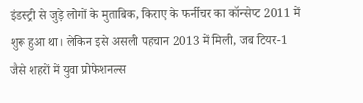इंडस्ट्री से जुड़े लोगों के मुताबिक, किराए के फर्नीचर का कॉन्सेप्ट 2011 में शुरू हुआ था। लेकिन इसे असली पहचान 2013 में मिली, जब टियर-1 जैसे शहरों में युवा प्रोफेशनल्स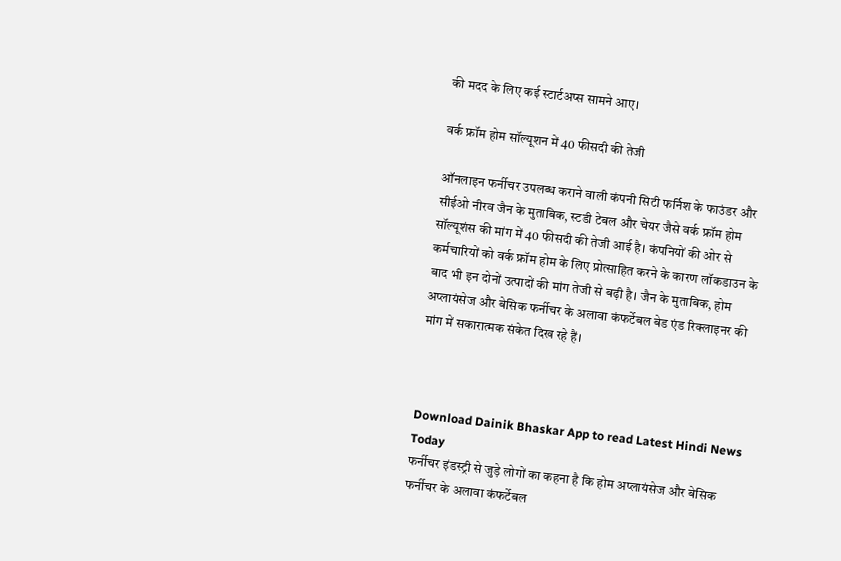की मदद के लिए कई स्टार्टअप्स सामने आए।

वर्क फ्रॉम होम सॉल्यूशन में 40 फीसदी की तेजी

ऑनलाइन फर्नीचर उपलब्ध कराने वाली कंपनी सिटी फर्निश के फाउंडर और सीईओ नीरव जैन के मुताबिक, स्टडी टेबल और चेयर जैसे वर्क फ्रॉम होम सॉल्यूशंस की मांग में 40 फीसदी की तेजी आई है। कंपनियों की ओर से कर्मचारियों को वर्क फ्रॉम होम के लिए प्रोत्साहित करने के कारण लॉकडाउन के बाद भी इन दोनों उत्पादों की मांग तेजी से बढ़ी है। जैन के मुताबिक, होम अप्लायंसेज और बेसिक फर्नीचर के अलावा कंफर्टेबल बेड एंड रिक्लाइनर की मांग में सकारात्मक संकेत दिख रहे हैं।



Download Dainik Bhaskar App to read Latest Hindi News Today
फर्नीचर इंडस्ट्री से जुड़े लोगों का कहना है कि होम अप्लायंसेज और बेसिक फर्नीचर के अलावा कंफर्टेबल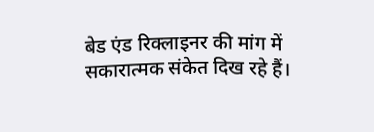बेड एंड रिक्लाइनर की मांग में सकारात्मक संकेत दिख रहे हैं।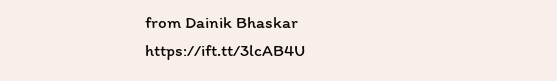from Dainik Bhaskar https://ift.tt/3lcAB4U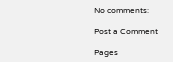No comments:

Post a Comment

Pages